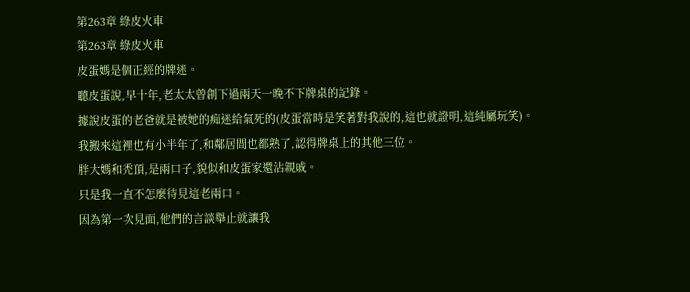第263章 綠皮火車
第263章 綠皮火車
皮蛋媽是個正經的牌迷。
聽皮蛋說,早十年,老太太曾創下過兩天一晚不下牌桌的記錄。
據說皮蛋的老爸就是被她的痴迷給氣死的(皮蛋當時是笑著對我說的,這也就證明,這純屬玩笑)。
我搬來這裡也有小半年了,和鄰居間也都熟了,認得牌桌上的其他三位。
胖大媽和禿頂,是兩口子,貌似和皮蛋家還沾親戚。
只是我一直不怎麼待見這老兩口。
因為第一次見面,他們的言談舉止就讓我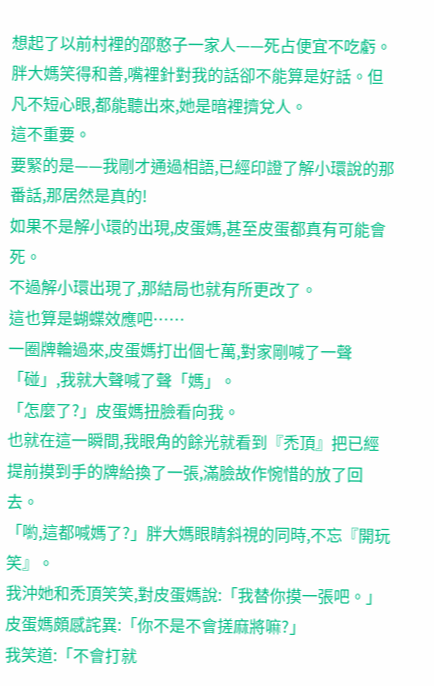想起了以前村裡的邵憨子一家人——死占便宜不吃虧。
胖大媽笑得和善,嘴裡針對我的話卻不能算是好話。但凡不短心眼,都能聽出來,她是暗裡擠兌人。
這不重要。
要緊的是——我剛才通過相語,已經印證了解小環說的那番話,那居然是真的!
如果不是解小環的出現,皮蛋媽,甚至皮蛋都真有可能會死。
不過解小環出現了,那結局也就有所更改了。
這也算是蝴蝶效應吧……
一圈牌輪過來,皮蛋媽打出個七萬,對家剛喊了一聲「碰」,我就大聲喊了聲「媽」。
「怎麼了?」皮蛋媽扭臉看向我。
也就在這一瞬間,我眼角的餘光就看到『禿頂』把已經提前摸到手的牌給換了一張,滿臉故作惋惜的放了回去。
「喲,這都喊媽了?」胖大媽眼睛斜視的同時,不忘『開玩笑』。
我沖她和禿頂笑笑,對皮蛋媽說:「我替你摸一張吧。」
皮蛋媽頗感詫異:「你不是不會搓麻將嘛?」
我笑道:「不會打就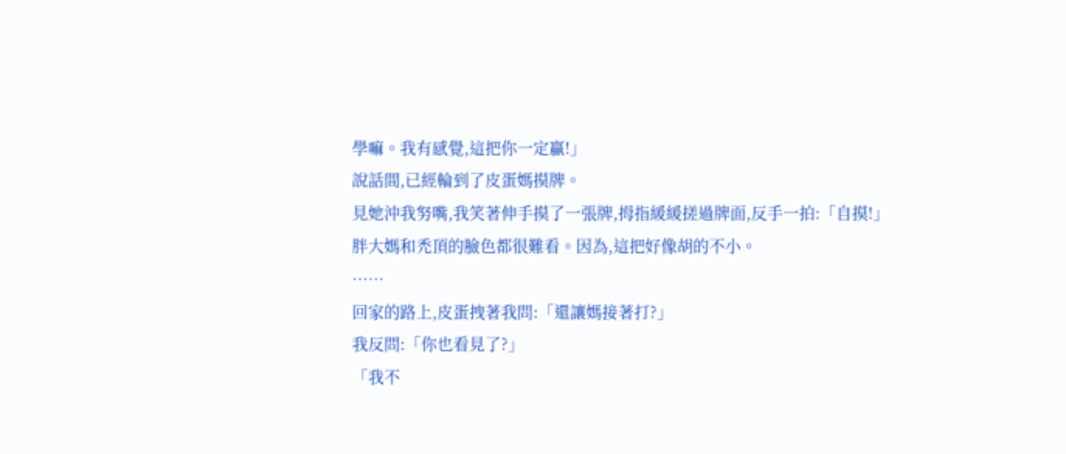學嘛。我有感覺,這把你一定贏!」
說話間,已經輪到了皮蛋媽摸牌。
見她沖我努嘴,我笑著伸手摸了一張牌,拇指緩緩搓過牌面,反手一拍:「自摸!」
胖大媽和禿頂的臉色都很難看。因為,這把好像胡的不小。
……
回家的路上,皮蛋拽著我問:「還讓媽接著打?」
我反問:「你也看見了?」
「我不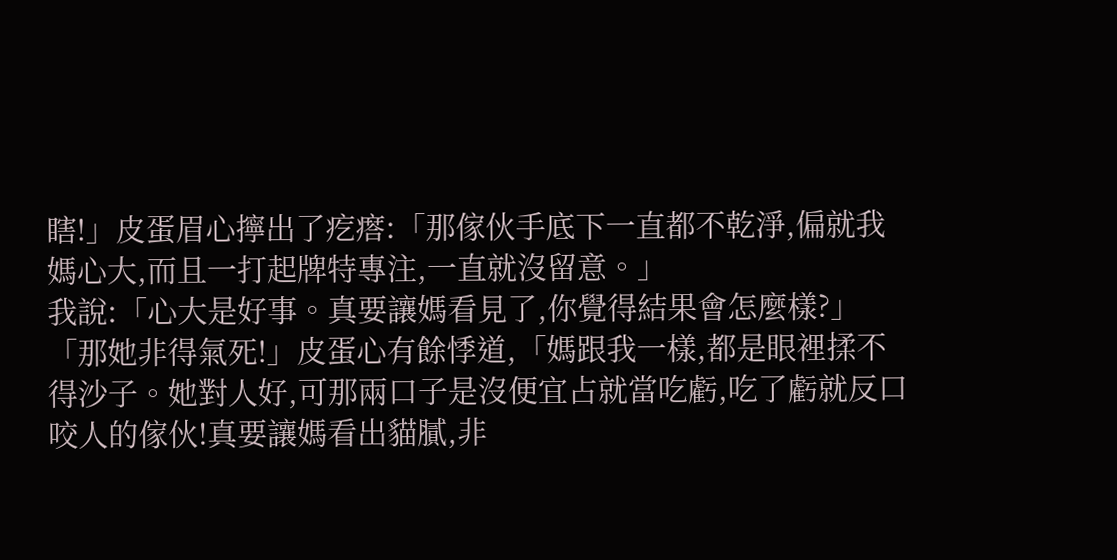瞎!」皮蛋眉心擰出了疙瘩:「那傢伙手底下一直都不乾淨,偏就我媽心大,而且一打起牌特專注,一直就沒留意。」
我說:「心大是好事。真要讓媽看見了,你覺得結果會怎麼樣?」
「那她非得氣死!」皮蛋心有餘悸道,「媽跟我一樣,都是眼裡揉不得沙子。她對人好,可那兩口子是沒便宜占就當吃虧,吃了虧就反口咬人的傢伙!真要讓媽看出貓膩,非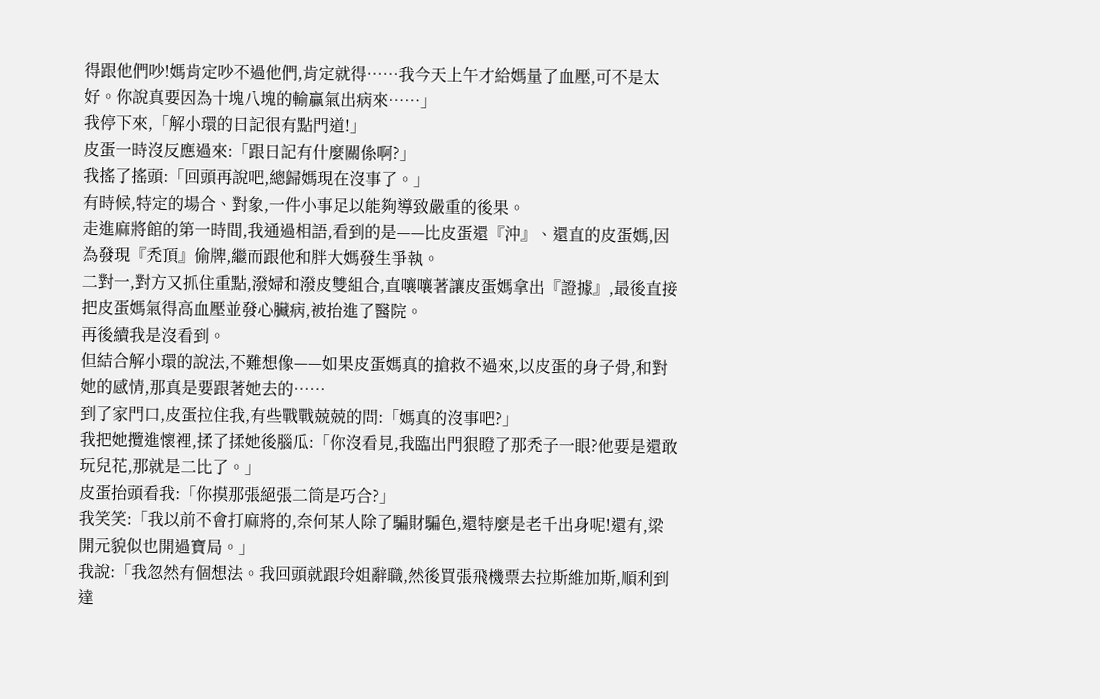得跟他們吵!媽肯定吵不過他們,肯定就得……我今天上午才給媽量了血壓,可不是太好。你說真要因為十塊八塊的輸贏氣出病來……」
我停下來,「解小環的日記很有點門道!」
皮蛋一時沒反應過來:「跟日記有什麼關係啊?」
我搖了搖頭:「回頭再說吧,總歸媽現在沒事了。」
有時候,特定的場合、對象,一件小事足以能夠導致嚴重的後果。
走進麻將館的第一時間,我通過相語,看到的是——比皮蛋還『沖』、還直的皮蛋媽,因為發現『禿頂』偷牌,繼而跟他和胖大媽發生爭執。
二對一,對方又抓住重點,潑婦和潑皮雙組合,直嚷嚷著讓皮蛋媽拿出『證據』,最後直接把皮蛋媽氣得高血壓並發心臟病,被抬進了醫院。
再後續我是沒看到。
但結合解小環的說法,不難想像——如果皮蛋媽真的搶救不過來,以皮蛋的身子骨,和對她的感情,那真是要跟著她去的……
到了家門口,皮蛋拉住我,有些戰戰兢兢的問:「媽真的沒事吧?」
我把她攬進懷裡,揉了揉她後腦瓜:「你沒看見,我臨出門狠瞪了那禿子一眼?他要是還敢玩兒花,那就是二比了。」
皮蛋抬頭看我:「你摸那張絕張二筒是巧合?」
我笑笑:「我以前不會打麻將的,奈何某人除了騙財騙色,還特麼是老千出身呢!還有,梁開元貌似也開過寶局。」
我說:「我忽然有個想法。我回頭就跟玲姐辭職,然後買張飛機票去拉斯維加斯,順利到達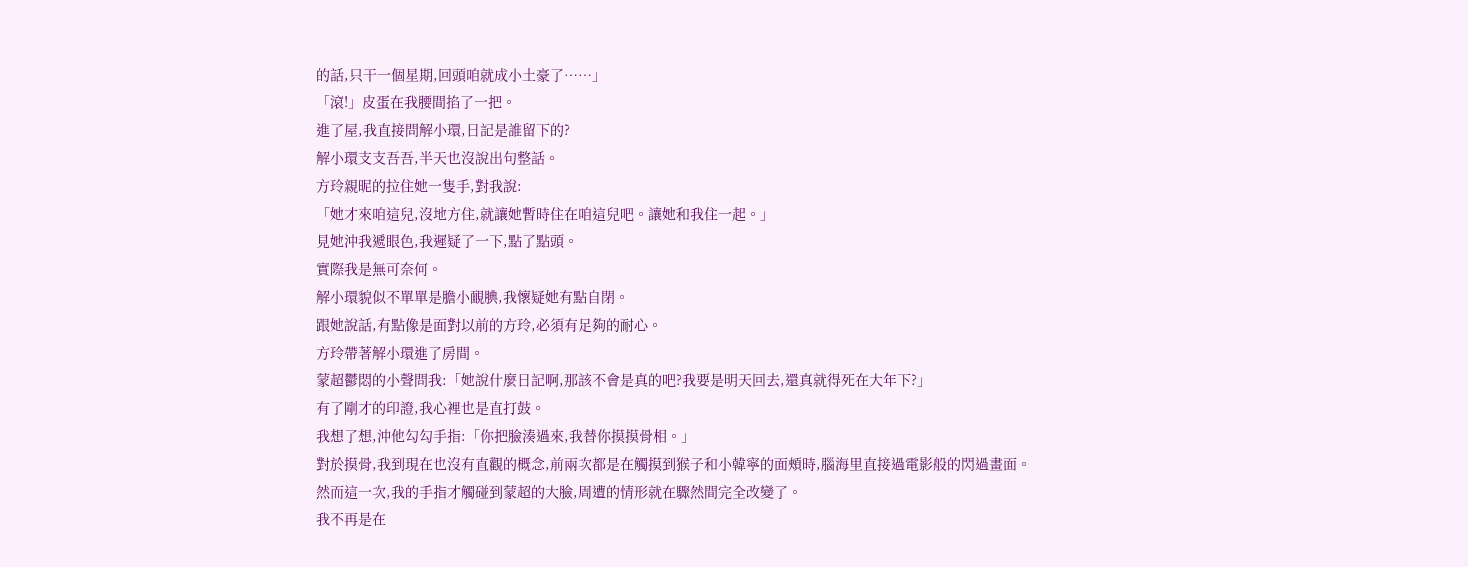的話,只干一個星期,回頭咱就成小土豪了……」
「滾!」皮蛋在我腰間掐了一把。
進了屋,我直接問解小環,日記是誰留下的?
解小環支支吾吾,半天也沒說出句整話。
方玲親昵的拉住她一隻手,對我說:
「她才來咱這兒,沒地方住,就讓她暫時住在咱這兒吧。讓她和我住一起。」
見她沖我遞眼色,我遲疑了一下,點了點頭。
實際我是無可奈何。
解小環貌似不單單是膽小靦腆,我懷疑她有點自閉。
跟她說話,有點像是面對以前的方玲,必須有足夠的耐心。
方玲帶著解小環進了房間。
蒙超鬱悶的小聲問我:「她說什麼日記啊,那該不會是真的吧?我要是明天回去,還真就得死在大年下?」
有了剛才的印證,我心裡也是直打鼓。
我想了想,沖他勾勾手指:「你把臉湊過來,我替你摸摸骨相。」
對於摸骨,我到現在也沒有直觀的概念,前兩次都是在觸摸到猴子和小韓寧的面頰時,腦海里直接過電影般的閃過畫面。
然而這一次,我的手指才觸碰到蒙超的大臉,周遭的情形就在驟然間完全改變了。
我不再是在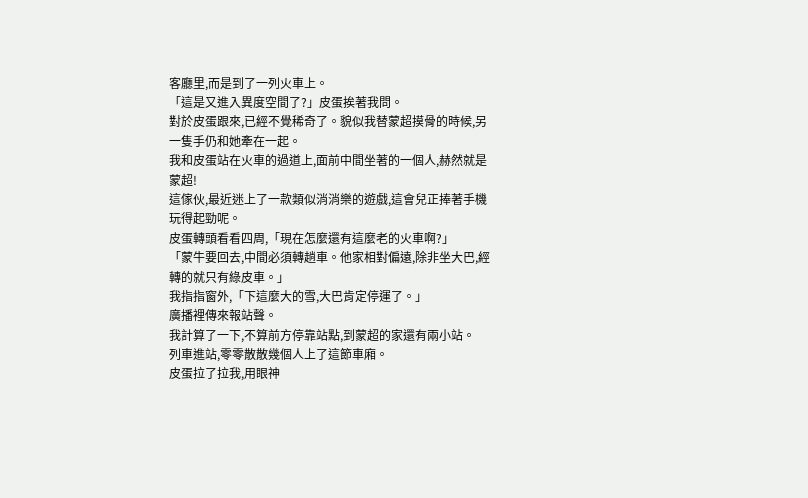客廳里,而是到了一列火車上。
「這是又進入異度空間了?」皮蛋挨著我問。
對於皮蛋跟來,已經不覺稀奇了。貌似我替蒙超摸骨的時候,另一隻手仍和她牽在一起。
我和皮蛋站在火車的過道上,面前中間坐著的一個人,赫然就是蒙超!
這傢伙,最近迷上了一款類似消消樂的遊戲,這會兒正捧著手機玩得起勁呢。
皮蛋轉頭看看四周,「現在怎麼還有這麼老的火車啊?」
「蒙牛要回去,中間必須轉趟車。他家相對偏遠,除非坐大巴,經轉的就只有綠皮車。」
我指指窗外,「下這麼大的雪,大巴肯定停運了。」
廣播裡傳來報站聲。
我計算了一下,不算前方停靠站點,到蒙超的家還有兩小站。
列車進站,零零散散幾個人上了這節車廂。
皮蛋拉了拉我,用眼神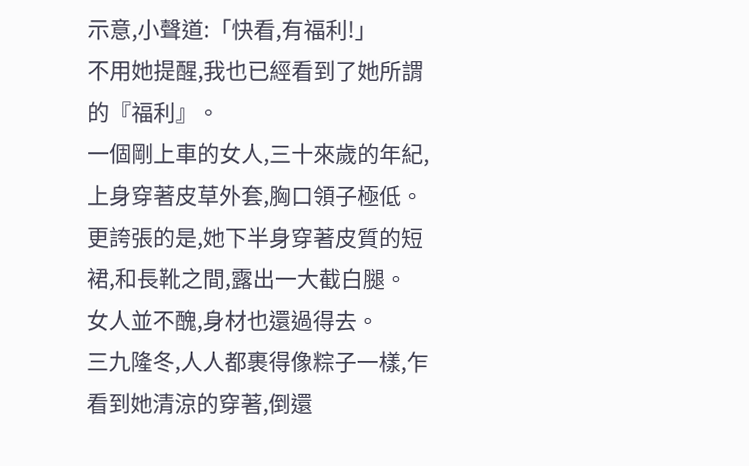示意,小聲道:「快看,有福利!」
不用她提醒,我也已經看到了她所謂的『福利』。
一個剛上車的女人,三十來歲的年紀,上身穿著皮草外套,胸口領子極低。更誇張的是,她下半身穿著皮質的短裙,和長靴之間,露出一大截白腿。
女人並不醜,身材也還過得去。
三九隆冬,人人都裹得像粽子一樣,乍看到她清涼的穿著,倒還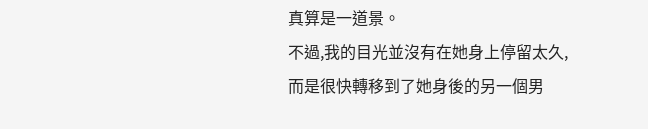真算是一道景。
不過,我的目光並沒有在她身上停留太久,而是很快轉移到了她身後的另一個男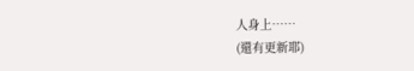人身上……
(還有更新耶)